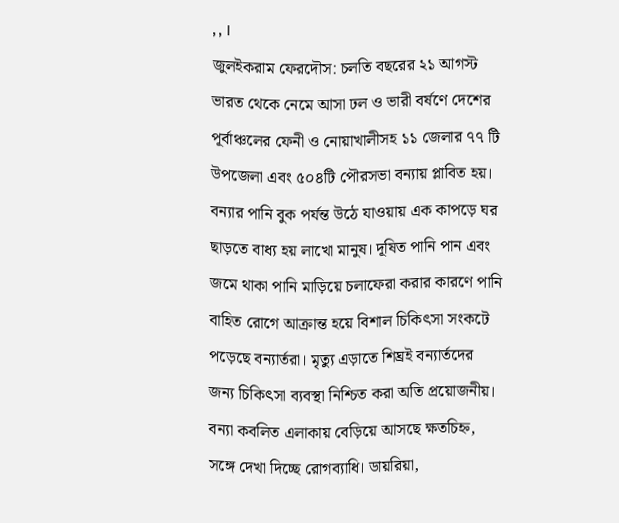, , ।
জুলইকরাম ফেরদৌস: চলতি বছরের ২১ আগস্ট ভারত থেকে নেমে আসা ঢল ও ভারী বর্ষণে দেশের পূর্বাঞ্চলের ফেনী ও নোয়াখালীসহ ১১ জেলার ৭৭ টি উপজেলা এবং ৫০৪টি পৌরসভা বন্যায় প্লাবিত হয়। বন্যার পানি বুক পর্যন্ত উঠে যাওয়ায় এক কাপড়ে ঘর ছাড়তে বাধ্য হয় লাখো মানুষ। দূষিত পানি পান এবং জমে থাকা পানি মাড়িয়ে চলাফেরা করার কারণে পানি বাহিত রোগে আক্রান্ত হয়ে বিশাল চিকিৎসা সংকটে পড়েছে বন্যার্তরা। মৃত্যু এড়াতে শিঘ্রই বন্যার্তদের জন্য চিকিৎসা ব্যবস্থা নিশ্চিত করা অতি প্রয়োজনীয়।
বন্যা কবলিত এলাকায় বেড়িয়ে আসছে ক্ষতচিহ্ন, সঙ্গে দেখা দিচ্ছে রোগব্যাধি। ডায়রিয়া,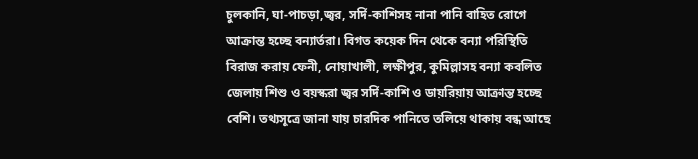চুলকানি, ঘা-পাচড়া,জ্বর, সর্দি-কাশিসহ নানা পানি বাহিত রোগে আক্রান্ত হচ্ছে বন্যার্তরা। বিগত কয়েক দিন থেকে বন্যা পরিস্থিতি বিরাজ করায় ফেনী, নোয়াখালী, লক্ষীপুর, কুমিল্লাসহ বন্যা কবলিত জেলায় শিশু ও বয়স্করা জ্বর সর্দি-কাশি ও ডায়রিয়ায় আক্রান্ত হচ্ছে বেশি। তথ্যসূত্রে জানা যায় চারদিক পানিতে তলিয়ে থাকায় বন্ধ আছে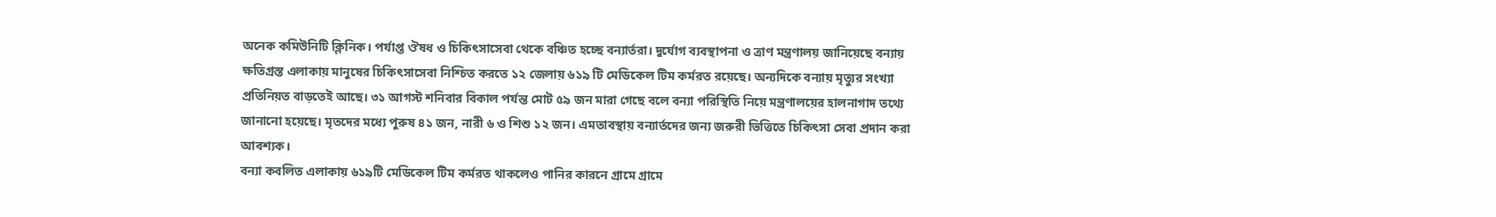অনেক কমিউনিটি ক্লিনিক। পর্যাপ্ত ঔষধ ও চিকিৎসাসেবা থেকে বঞ্চিত হচ্ছে বন্যার্তরা। দুর্যোগ ব্যবস্থাপনা ও ত্রাণ মন্ত্রণালয় জানিয়েছে বন্যায় ক্ষতিগ্রস্ত এলাকায় মানুষের চিকিৎসাসেবা নিশ্চিত করতে ১২ জেলায় ৬১৯ টি মেডিকেল টিম কর্মরত রয়েছে। অন্যদিকে বন্যায় মৃত্যুর সংখ্যা প্রতিনিয়ত বাড়তেই আছে। ৩১ আগস্ট শনিবার বিকাল পর্যন্ত মোট ৫৯ জন মারা গেছে বলে বন্যা পরিস্থিতি নিয়ে মন্ত্রণালয়ের হালনাগাদ তথ্যে জানানো হয়েছে। মৃতদের মধ্যে পুরুষ ৪১ জন, নারী ৬ ও শিশু ১২ জন। এমতাবস্থায় বন্যার্তদের জন্য জরুরী ভিত্তিতে চিকিৎসা সেবা প্রদান করা আবশ্যক।
বন্যা কবলিত এলাকায় ৬১৯টি মেডিকেল টিম কর্মরত থাকলেও পানির কারনে গ্রামে গ্রামে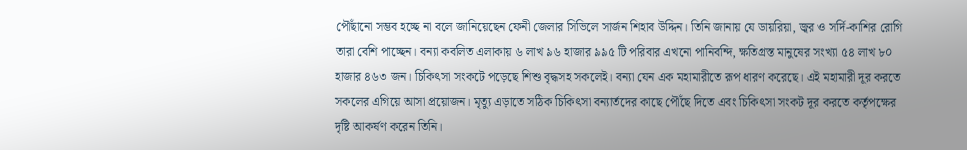পৌঁছানো সম্ভব হচ্ছে না বলে জানিয়েছেন ফেনী জেলার সিভিলে সার্জন শিহাব উদ্দিন। তিনি জানায় যে ডায়রিয়া, জ্বর ও সর্দি-কাশির রোগি তারা বেশি পাচ্ছেন। বন্যা কবলিত এলাকায় ৬ লাখ ৯৬ হাজার ৯৯৫ টি পরিবার এখনো পানিবন্দি, ক্ষতিগ্রস্ত মানুষের সংখ্যা ৫৪ লাখ ৮০ হাজার ৪৬৩ জন। চিকিৎসা সংকটে পড়েছে শিশু বৃদ্ধসহ সকলেই। বন্যা যেন এক মহামারীতে রূপ ধারণ করেছে। এই মহামারী দূর করতে সকলের এগিয়ে আসা প্রয়োজন। মৃত্যু এড়াতে সঠিক চিকিৎসা বন্যার্তদের কাছে পৌঁছে দিতে এবং চিকিৎসা সংকট দূর করতে কর্তৃপক্ষের দৃষ্টি আকর্ষণ করেন তিনি।